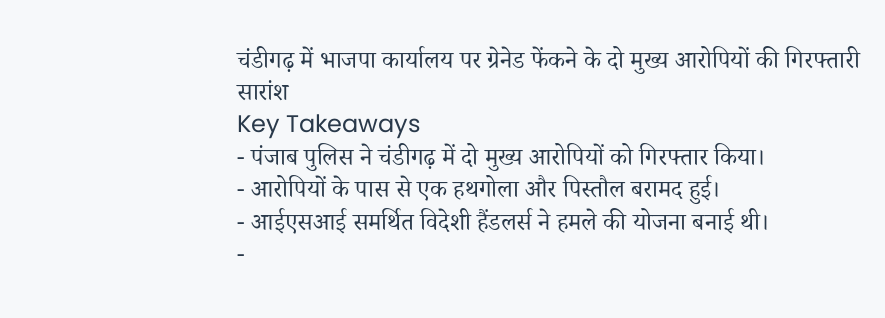चंडीगढ़ में भाजपा कार्यालय पर ग्रेनेड फेंकने के दो मुख्य आरोपियों की गिरफ्तारी
सारांश
Key Takeaways
- पंजाब पुलिस ने चंडीगढ़ में दो मुख्य आरोपियों को गिरफ्तार किया।
- आरोपियों के पास से एक हथगोला और पिस्तौल बरामद हुई।
- आईएसआई समर्थित विदेशी हैंडलर्स ने हमले की योजना बनाई थी।
-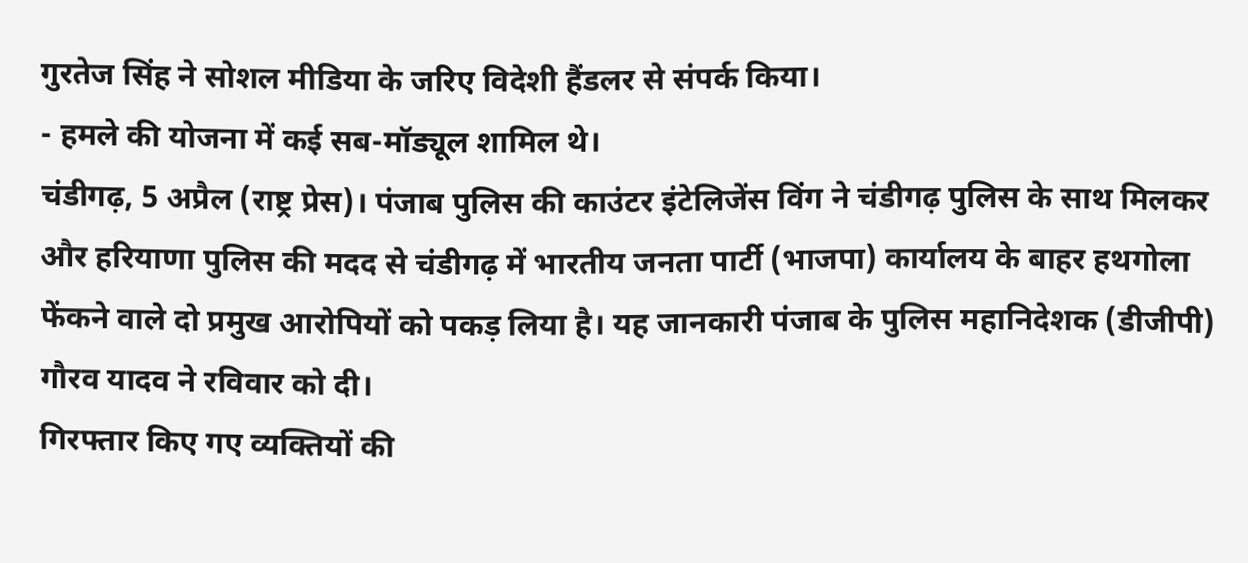गुरतेज सिंह ने सोशल मीडिया के जरिए विदेशी हैंडलर से संपर्क किया।
- हमले की योजना में कई सब-मॉड्यूल शामिल थे।
चंडीगढ़, 5 अप्रैल (राष्ट्र प्रेस)। पंजाब पुलिस की काउंटर इंटेलिजेंस विंग ने चंडीगढ़ पुलिस के साथ मिलकर और हरियाणा पुलिस की मदद से चंडीगढ़ में भारतीय जनता पार्टी (भाजपा) कार्यालय के बाहर हथगोला फेंकने वाले दो प्रमुख आरोपियों को पकड़ लिया है। यह जानकारी पंजाब के पुलिस महानिदेशक (डीजीपी) गौरव यादव ने रविवार को दी।
गिरफ्तार किए गए व्यक्तियों की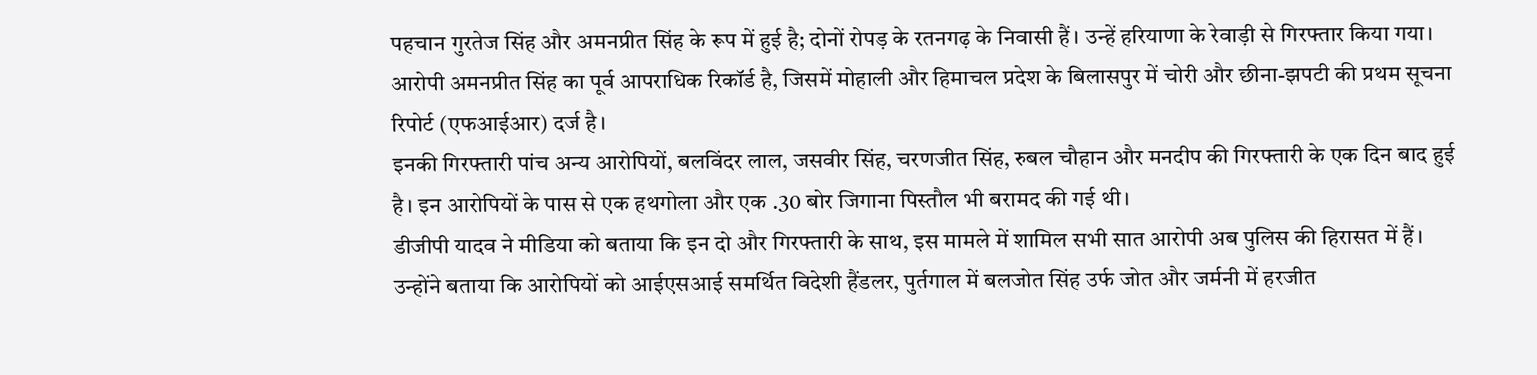पहचान गुरतेज सिंह और अमनप्रीत सिंह के रूप में हुई है; दोनों रोपड़ के रतनगढ़ के निवासी हैं। उन्हें हरियाणा के रेवाड़ी से गिरफ्तार किया गया। आरोपी अमनप्रीत सिंह का पूर्व आपराधिक रिकॉर्ड है, जिसमें मोहाली और हिमाचल प्रदेश के बिलासपुर में चोरी और छीना-झपटी की प्रथम सूचना रिपोर्ट (एफआईआर) दर्ज है।
इनकी गिरफ्तारी पांच अन्य आरोपियों, बलविंदर लाल, जसवीर सिंह, चरणजीत सिंह, रुबल चौहान और मनदीप की गिरफ्तारी के एक दिन बाद हुई है। इन आरोपियों के पास से एक हथगोला और एक .30 बोर जिगाना पिस्तौल भी बरामद की गई थी।
डीजीपी यादव ने मीडिया को बताया कि इन दो और गिरफ्तारी के साथ, इस मामले में शामिल सभी सात आरोपी अब पुलिस की हिरासत में हैं। उन्होंने बताया कि आरोपियों को आईएसआई समर्थित विदेशी हैंडलर, पुर्तगाल में बलजोत सिंह उर्फ जोत और जर्मनी में हरजीत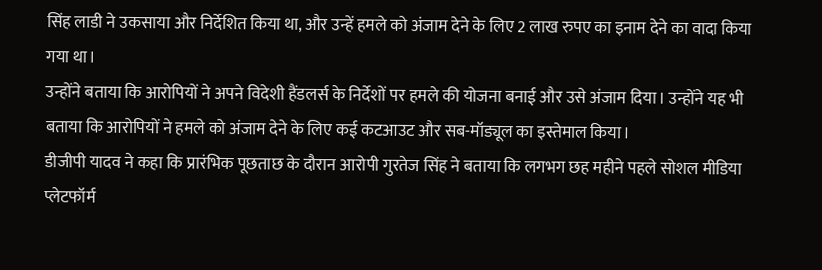सिंह लाडी ने उकसाया और निर्देशित किया था, और उन्हें हमले को अंजाम देने के लिए 2 लाख रुपए का इनाम देने का वादा किया गया था।
उन्होंने बताया कि आरोपियों ने अपने विदेशी हैंडलर्स के निर्देशों पर हमले की योजना बनाई और उसे अंजाम दिया। उन्होंने यह भी बताया कि आरोपियों ने हमले को अंजाम देने के लिए कई कटआउट और सब-मॉड्यूल का इस्तेमाल किया।
डीजीपी यादव ने कहा कि प्रारंभिक पूछताछ के दौरान आरोपी गुरतेज सिंह ने बताया कि लगभग छह महीने पहले सोशल मीडिया प्लेटफॉर्म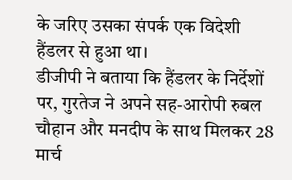के जरिए उसका संपर्क एक विदेशी हैंडलर से हुआ था।
डीजीपी ने बताया कि हैंडलर के निर्देशों पर, गुरतेज ने अपने सह-आरोपी रुबल चौहान और मनदीप के साथ मिलकर 28 मार्च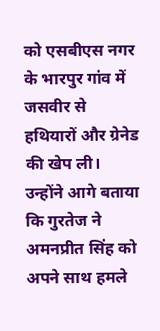को एसबीएस नगर के भारपुर गांव में जसवीर से हथियारों और ग्रेनेड की खेप ली। उन्होंने आगे बताया कि गुरतेज ने अमनप्रीत सिंह को अपने साथ हमले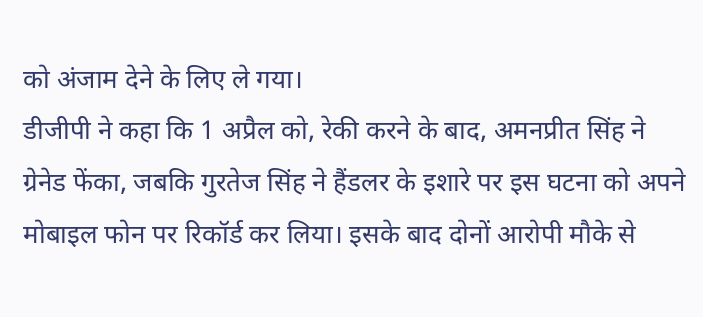को अंजाम देने के लिए ले गया।
डीजीपी ने कहा कि 1 अप्रैल को, रेकी करने के बाद, अमनप्रीत सिंह ने ग्रेनेड फेंका, जबकि गुरतेज सिंह ने हैंडलर के इशारे पर इस घटना को अपने मोबाइल फोन पर रिकॉर्ड कर लिया। इसके बाद दोनों आरोपी मौके से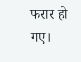फरार हो गए।